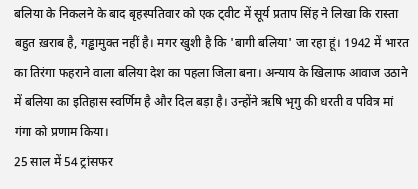बलिया के निकलने के बाद बृहस्पतिवार को एक ट्वीट में सूर्य प्रताप सिंह ने लिखा कि रास्ता बहुत ख़राब है, गड्ढामुक्त नहीं है। मगर खुशी है कि 'बागी बलिया' जा रहा हूं। 1942 में भारत का तिरंगा फहराने वाला बलिया देश का पहला जिला बना। अन्याय के खिलाफ आवाज उठाने में बलिया का इतिहास स्वर्णिम है और दिल बड़ा है। उन्होंने ऋषि भृगु की धरती व पवित्र मां गंगा को प्रणाम किया।
25 साल में 54 ट्रांसफर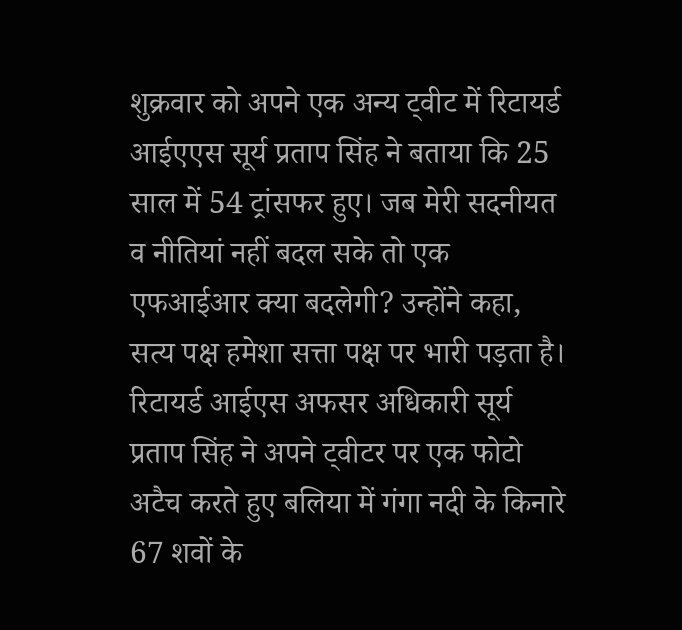शुक्रवार को अपने एक अन्य ट्वीट में रिटायर्ड आईएएस सूर्य प्रताप सिंह ने बताया कि 25 साल में 54 ट्रांसफर हुए। जब मेरी सदनीयत व नीतियां नहीं बदल सके तो एक एफआईआर क्या बदलेगी? उन्होंने कहा, सत्य पक्ष हमेशा सत्ता पक्ष पर भारी पड़ता है।
रिटायर्ड आईएस अफसर अधिकारी सूर्य प्रताप सिंह ने अपने ट्वीटर पर एक फोटो अटैच करते हुए बलिया में गंगा नदी के किनारे 67 शवों के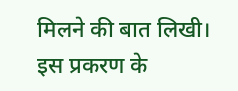मिलने की बात लिखी। इस प्रकरण के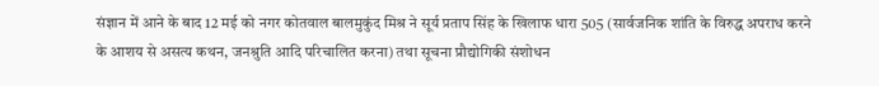संज्ञान में आने के बाद 12 मई को नगर कोतवाल बालमुकुंद मिश्र ने सूर्य प्रताप सिंह के खिलाफ धारा 505 (सार्वजनिक शांति के विरुद्ध अपराध करने के आशय से असत्य कथन, जनश्रुति आदि परिचालित करना) तथा सूचना प्रौद्योगिकी संशोधन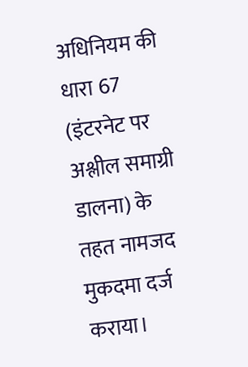अधिनियम की धारा 67 (इंटरनेट पर अश्लील समाग्री डालना) के तहत नामजद मुकदमा दर्ज कराया।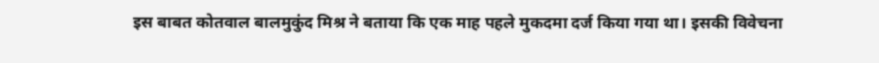इस बाबत कोतवाल बालमुकुंद मिश्र ने बताया कि एक माह पहले मुकदमा दर्ज किया गया था। इसकी विवेचना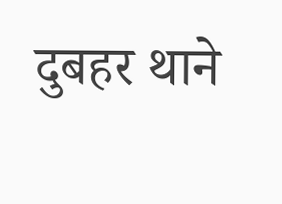दुबहर थाने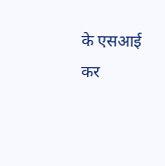के एसआई कर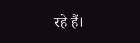रहे हैं।